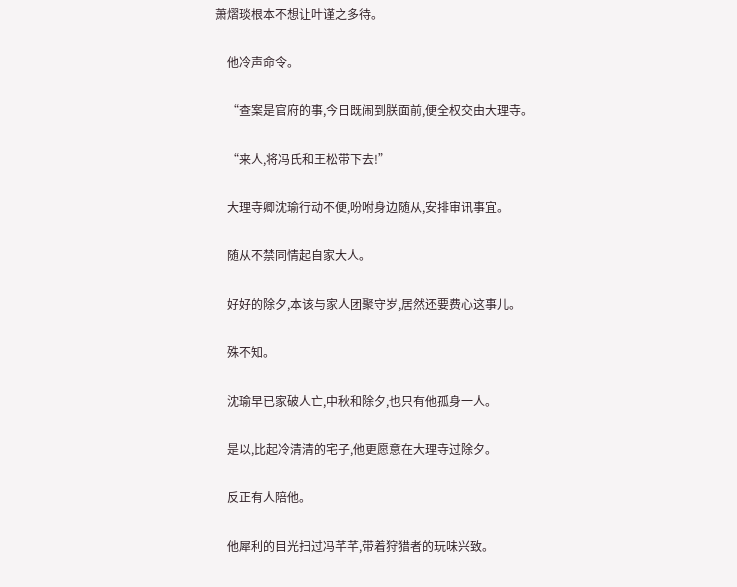萧熠琰根本不想让叶谨之多待。

    他冷声命令。

    “查案是官府的事,今日既闹到朕面前,便全权交由大理寺。

    “来人,将冯氏和王松带下去!”

    大理寺卿沈瑜行动不便,吩咐身边随从,安排审讯事宜。

    随从不禁同情起自家大人。

    好好的除夕,本该与家人团聚守岁,居然还要费心这事儿。

    殊不知。

    沈瑜早已家破人亡,中秋和除夕,也只有他孤身一人。

    是以,比起冷清清的宅子,他更愿意在大理寺过除夕。

    反正有人陪他。

    他犀利的目光扫过冯芊芊,带着狩猎者的玩味兴致。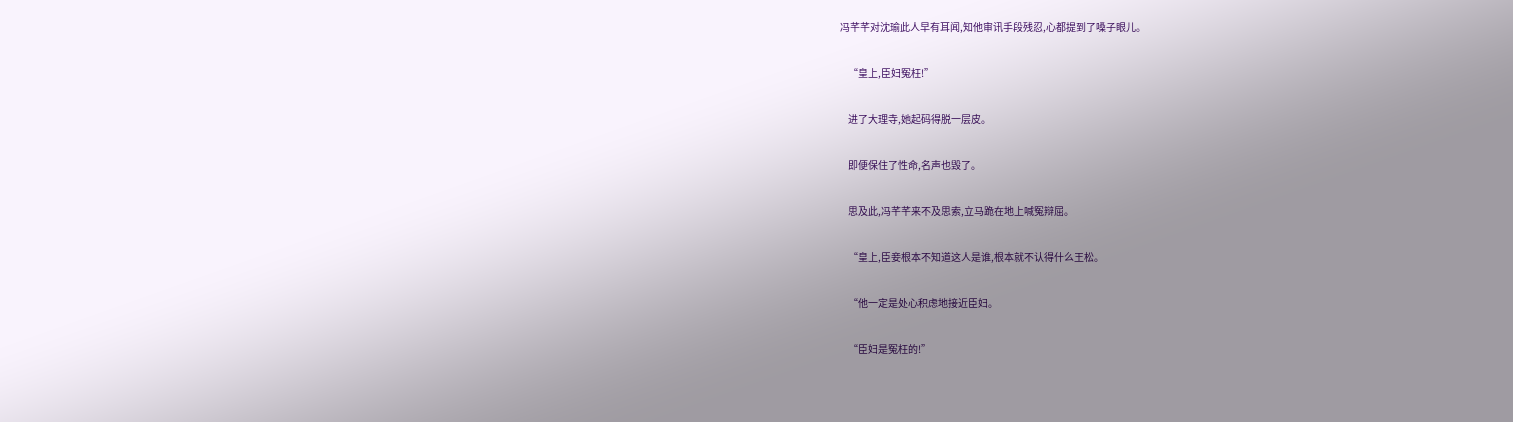冯芊芊对沈瑜此人早有耳闻,知他审讯手段残忍,心都提到了嗓子眼儿。

    “皇上,臣妇冤枉!”

    进了大理寺,她起码得脱一层皮。

    即便保住了性命,名声也毁了。

    思及此,冯芊芊来不及思索,立马跪在地上喊冤辩屈。

    “皇上,臣妾根本不知道这人是谁,根本就不认得什么王松。

    “他一定是处心积虑地接近臣妇。

    “臣妇是冤枉的!”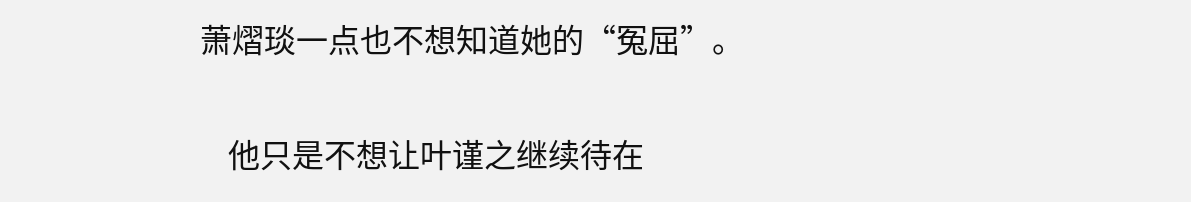萧熠琰一点也不想知道她的“冤屈”。

    他只是不想让叶谨之继续待在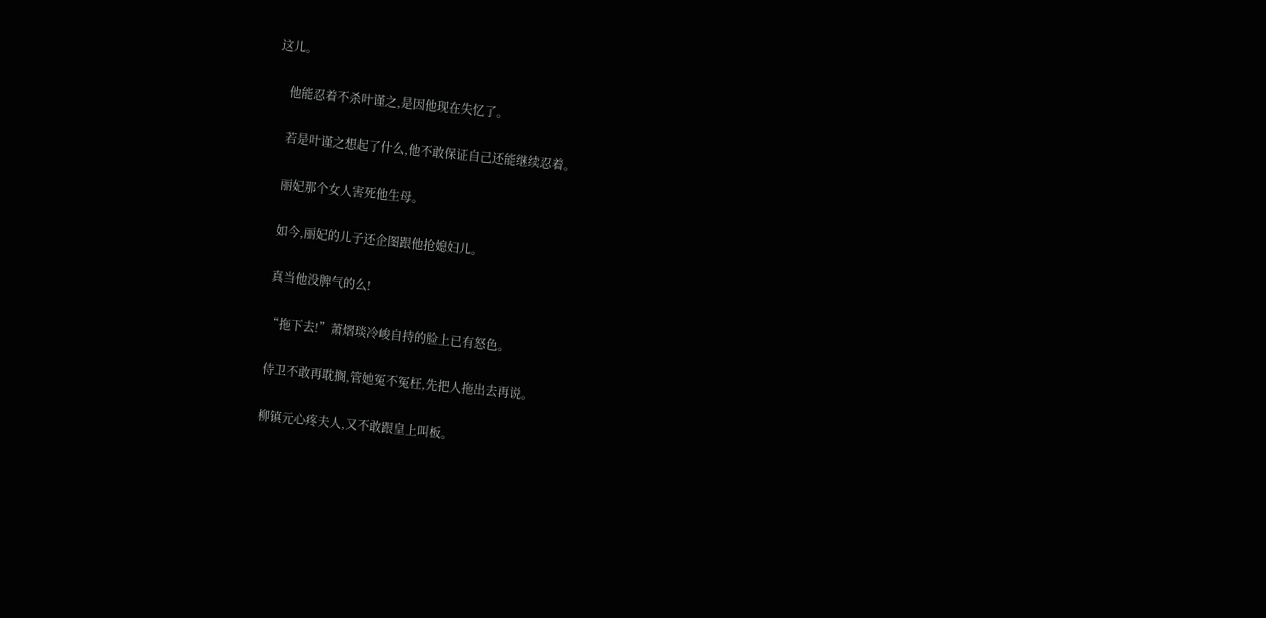这儿。

    他能忍着不杀叶谨之,是因他现在失忆了。

    若是叶谨之想起了什么,他不敢保证自己还能继续忍着。

    丽妃那个女人害死他生母。

    如今,丽妃的儿子还企图跟他抢媳妇儿。

    真当他没脾气的么!

    “拖下去!”萧熠琰冷峻自持的脸上已有怒色。

    侍卫不敢再耽搁,管她冤不冤枉,先把人拖出去再说。

    柳镇元心疼夫人,又不敢跟皇上叫板。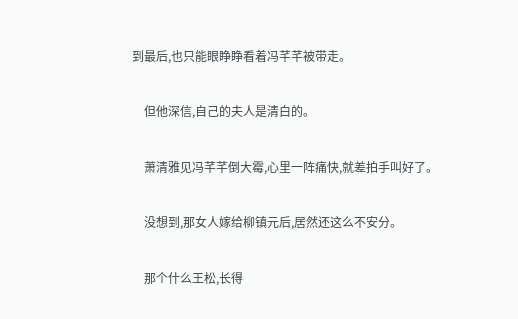到最后,也只能眼睁睁看着冯芊芊被带走。

    但他深信,自己的夫人是清白的。

    萧清雅见冯芊芊倒大霉,心里一阵痛快,就差拍手叫好了。

    没想到,那女人嫁给柳镇元后,居然还这么不安分。

    那个什么王松,长得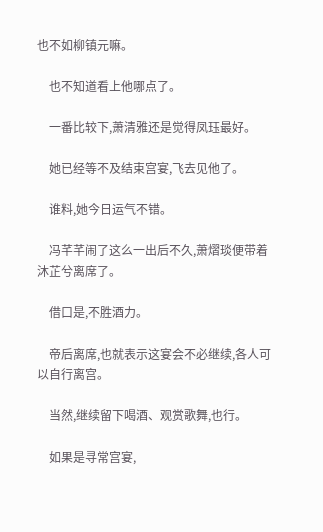也不如柳镇元嘛。

    也不知道看上他哪点了。

    一番比较下,萧清雅还是觉得凤珏最好。

    她已经等不及结束宫宴,飞去见他了。

    谁料,她今日运气不错。

    冯芊芊闹了这么一出后不久,萧熠琰便带着沐芷兮离席了。

    借口是,不胜酒力。

    帝后离席,也就表示这宴会不必继续,各人可以自行离宫。

    当然,继续留下喝酒、观赏歌舞,也行。

    如果是寻常宫宴,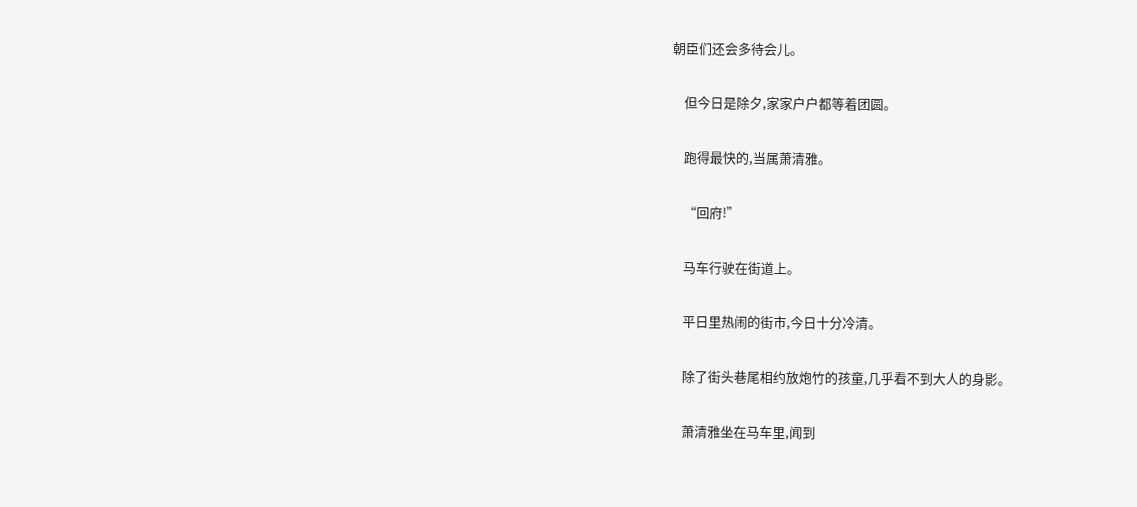朝臣们还会多待会儿。

    但今日是除夕,家家户户都等着团圆。

    跑得最快的,当属萧清雅。

    “回府!”

    马车行驶在街道上。

    平日里热闹的街市,今日十分冷清。

    除了街头巷尾相约放炮竹的孩童,几乎看不到大人的身影。

    萧清雅坐在马车里,闻到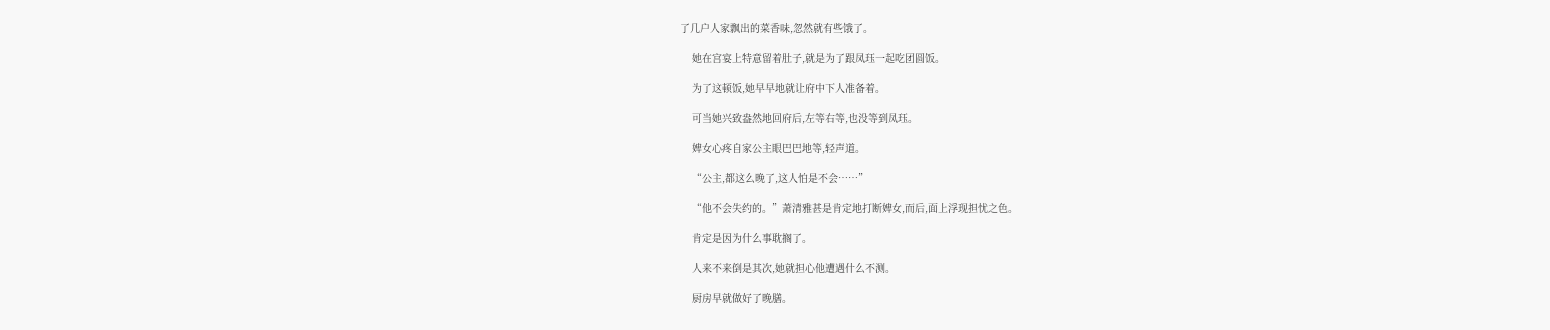了几户人家飘出的菜香味,忽然就有些饿了。

    她在宫宴上特意留着肚子,就是为了跟凤珏一起吃团圆饭。

    为了这顿饭,她早早地就让府中下人准备着。

    可当她兴致盎然地回府后,左等右等,也没等到凤珏。

    婢女心疼自家公主眼巴巴地等,轻声道。

    “公主,都这么晚了,这人怕是不会……”

    “他不会失约的。”萧清雅甚是肯定地打断婢女,而后,面上浮现担忧之色。

    肯定是因为什么事耽搁了。

    人来不来倒是其次,她就担心他遭遇什么不测。

    厨房早就做好了晚膳。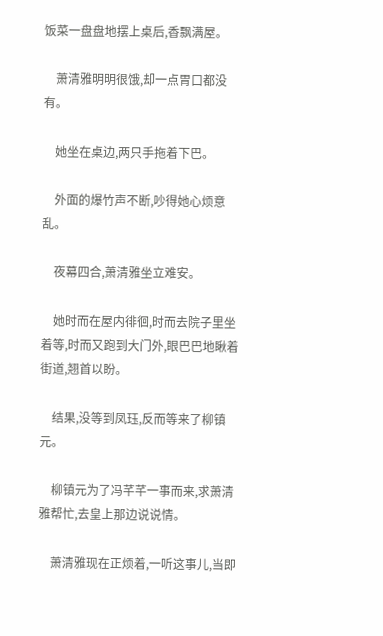饭菜一盘盘地摆上桌后,香飘满屋。

    萧清雅明明很饿,却一点胃口都没有。

    她坐在桌边,两只手拖着下巴。

    外面的爆竹声不断,吵得她心烦意乱。

    夜幕四合,萧清雅坐立难安。

    她时而在屋内徘徊,时而去院子里坐着等,时而又跑到大门外,眼巴巴地瞅着街道,翘首以盼。

    结果,没等到凤珏,反而等来了柳镇元。

    柳镇元为了冯芊芊一事而来,求萧清雅帮忙,去皇上那边说说情。

    萧清雅现在正烦着,一听这事儿,当即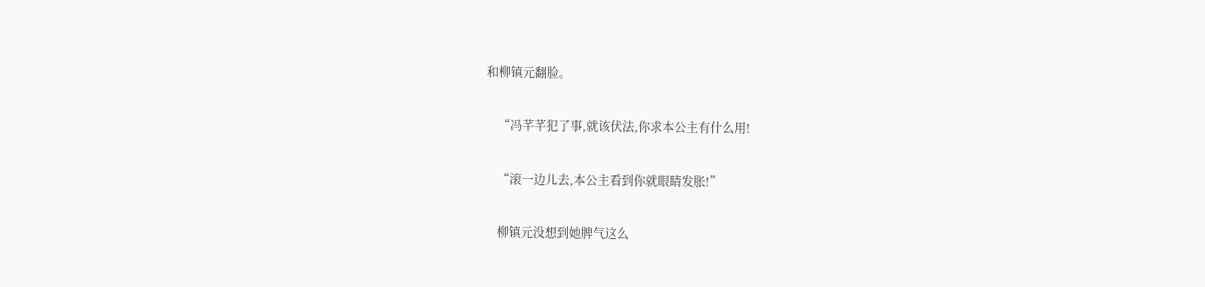和柳镇元翻脸。

    “冯芊芊犯了事,就该伏法,你求本公主有什么用!

    “滚一边儿去,本公主看到你就眼睛发胀!”

    柳镇元没想到她脾气这么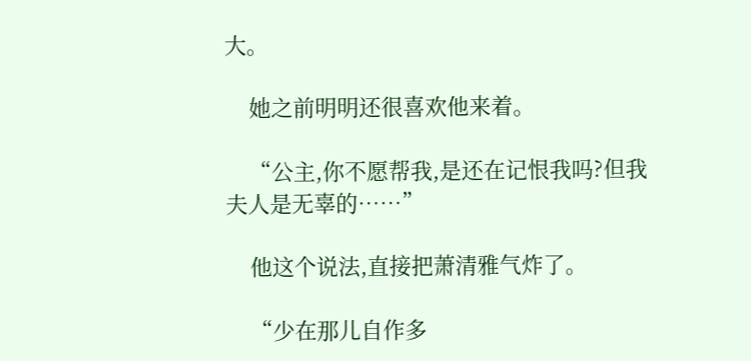大。

    她之前明明还很喜欢他来着。

    “公主,你不愿帮我,是还在记恨我吗?但我夫人是无辜的……”

    他这个说法,直接把萧清雅气炸了。

    “少在那儿自作多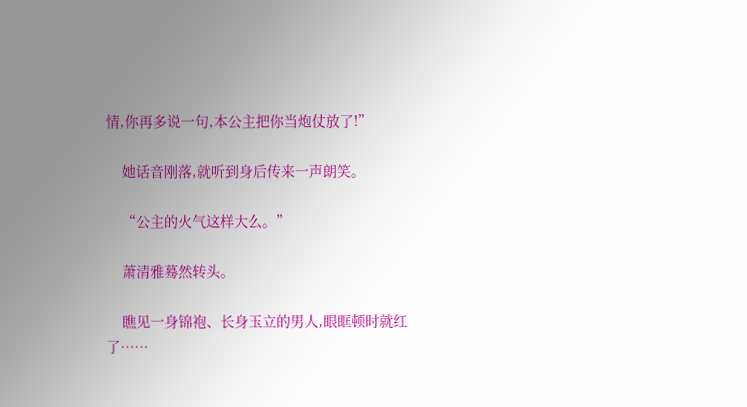情,你再多说一句,本公主把你当炮仗放了!”

    她话音刚落,就听到身后传来一声朗笑。

    “公主的火气这样大么。”

    萧清雅蓦然转头。

    瞧见一身锦袍、长身玉立的男人,眼眶顿时就红了……